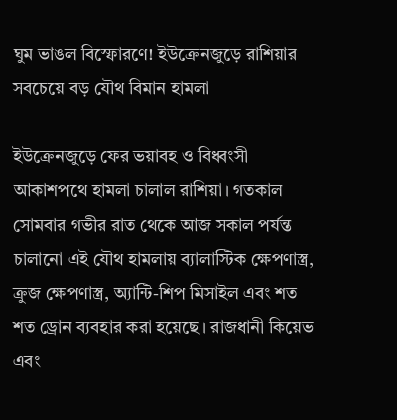ঘুম ভাঙল বিস্ফোরণে! ইউক্রেনজুড়ে রাশিয়ার সবচেয়ে বড় যৌথ বিমান হামলা

ইউক্রেনজুড়ে ফের ভয়াবহ ও বিধ্বংসী আকাশপথে হামলা চালাল রাশিয়া। গতকাল সোমবার গভীর রাত থেকে আজ সকাল পর্যন্ত চালানো এই যৌথ হামলায় ব্যালাস্টিক ক্ষেপণাস্ত্র, ক্রুজ ক্ষেপণাস্ত্র, অ্যান্টি-শিপ মিসাইল এবং শত শত ড্রোন ব্যবহার করা হয়েছে। রাজধানী কিয়েভ এবং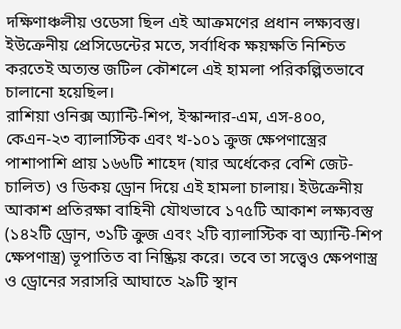দক্ষিণাঞ্চলীয় ওডেসা ছিল এই আক্রমণের প্রধান লক্ষ্যবস্তু। ইউক্রেনীয় প্রেসিডেন্টের মতে, সর্বাধিক ক্ষয়ক্ষতি নিশ্চিত করতেই অত্যন্ত জটিল কৌশলে এই হামলা পরিকল্পিতভাবে চালানো হয়েছিল।
রাশিয়া ওনিক্স অ্যান্টি-শিপ, ইস্কান্দার-এম, এস-৪০০, কেএন-২৩ ব্যালাস্টিক এবং খ-১০১ ক্রুজ ক্ষেপণাস্ত্রের পাশাপাশি প্রায় ১৬৬টি শাহেদ (যার অর্ধেকের বেশি জেট-চালিত) ও ডিকয় ড্রোন দিয়ে এই হামলা চালায়। ইউক্রেনীয় আকাশ প্রতিরক্ষা বাহিনী যৌথভাবে ১৭৫টি আকাশ লক্ষ্যবস্তু (১৪২টি ড্রোন, ৩১টি ক্রুজ এবং ২টি ব্যালাস্টিক বা অ্যান্টি-শিপ ক্ষেপণাস্ত্র) ভূপাতিত বা নিষ্ক্রিয় করে। তবে তা সত্ত্বেও ক্ষেপণাস্ত্র ও ড্রোনের সরাসরি আঘাতে ২৯টি স্থান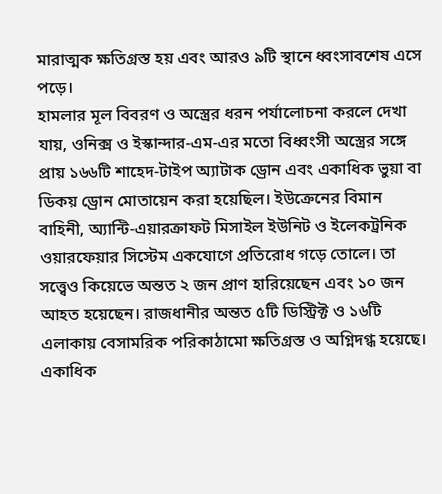মারাত্মক ক্ষতিগ্রস্ত হয় এবং আরও ৯টি স্থানে ধ্বংসাবশেষ এসে পড়ে।
হামলার মূল বিবরণ ও অস্ত্রের ধরন পর্যালোচনা করলে দেখা যায়, ওনিক্স ও ইস্কান্দার-এম-এর মতো বিধ্বংসী অস্ত্রের সঙ্গে প্রায় ১৬৬টি শাহেদ-টাইপ অ্যাটাক ড্রোন এবং একাধিক ভুয়া বা ডিকয় ড্রোন মোতায়েন করা হয়েছিল। ইউক্রেনের বিমান বাহিনী, অ্যান্টি-এয়ারক্রাফট মিসাইল ইউনিট ও ইলেকট্রনিক ওয়ারফেয়ার সিস্টেম একযোগে প্রতিরোধ গড়ে তোলে। তা সত্ত্বেও কিয়েভে অন্তত ২ জন প্রাণ হারিয়েছেন এবং ১০ জন আহত হয়েছেন। রাজধানীর অন্তত ৫টি ডিস্ট্রিক্ট ও ১৬টি এলাকায় বেসামরিক পরিকাঠামো ক্ষতিগ্রস্ত ও অগ্নিদগ্ধ হয়েছে। একাধিক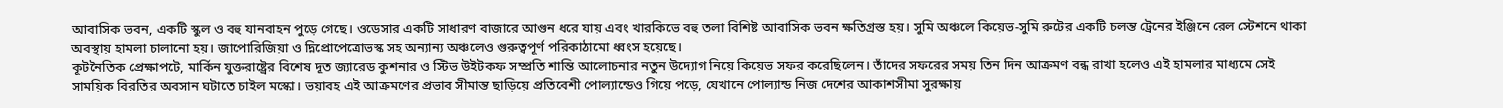আবাসিক ভবন, একটি স্কুল ও বহু যানবাহন পুড়ে গেছে। ওডেসার একটি সাধারণ বাজারে আগুন ধরে যায় এবং খারকিভে বহু তলা বিশিষ্ট আবাসিক ভবন ক্ষতিগ্রস্ত হয়। সুমি অঞ্চলে কিয়েভ-সুমি রুটের একটি চলন্ত ট্রেনের ইঞ্জিনে রেল স্টেশনে থাকা অবস্থায় হামলা চালানো হয়। জাপোরিজিয়া ও দ্নিপ্রোপেত্রোভস্ক সহ অন্যান্য অঞ্চলেও গুরুত্বপূর্ণ পরিকাঠামো ধ্বংস হয়েছে।
কূটনৈতিক প্রেক্ষাপটে, মার্কিন যুক্তরাষ্ট্রের বিশেষ দূত জ্যারেড কুশনার ও স্টিভ উইটকফ সম্প্রতি শান্তি আলোচনার নতুন উদ্যোগ নিয়ে কিয়েভ সফর করেছিলেন। তাঁদের সফরের সময় তিন দিন আক্রমণ বন্ধ রাখা হলেও এই হামলার মাধ্যমে সেই সাময়িক বিরতির অবসান ঘটাতে চাইল মস্কো। ভয়াবহ এই আক্রমণের প্রভাব সীমান্ত ছাড়িয়ে প্রতিবেশী পোল্যান্ডেও গিয়ে পড়ে, যেখানে পোল্যান্ড নিজ দেশের আকাশসীমা সুরক্ষায়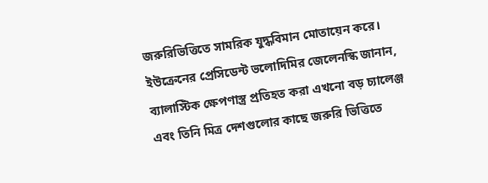জরুরিভিত্তিতে সামরিক যুদ্ধবিমান মোতায়েন করে। ইউক্রেনের প্রেসিডেন্ট ভলোদিমির জেলেনস্কি জানান, ব্যালাস্টিক ক্ষেপণাস্ত্র প্রতিহত করা এখনো বড় চ্যালেঞ্জ এবং তিনি মিত্র দেশগুলোর কাছে জরুরি ভিত্তিতে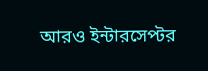আরও ইন্টারসেপ্টর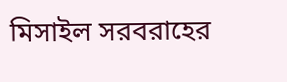মিসাইল সরবরাহের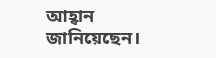আহ্বান জানিয়েছেন।